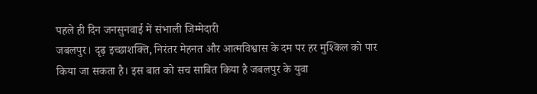पहले ही दिन जनसुनवाई में संभाली जिम्मेदारी
जबलपुर। दृढ़ इच्छाशक्ति, निरंतर मेहनत और आत्मविश्वास के दम पर हर मुश्किल को पार किया जा सकता है। इस बात को सच साबित किया है जबलपुर के युवा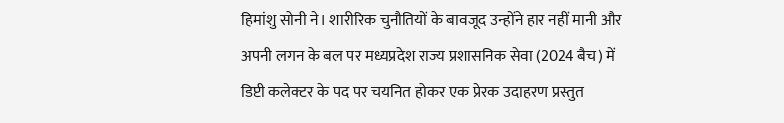हिमांशु सोनी ने। शारीरिक चुनौतियों के बावजूद उन्होंने हार नहीं मानी और अपनी लगन के बल पर मध्यप्रदेश राज्य प्रशासनिक सेवा (2024 बैच) में डिप्टी कलेक्टर के पद पर चयनित होकर एक प्रेरक उदाहरण प्रस्तुत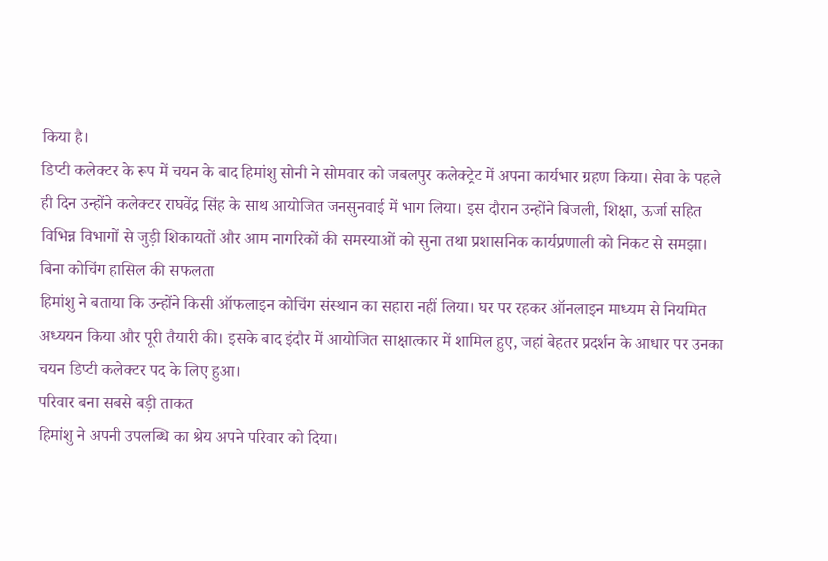किया है।
डिप्टी कलेक्टर के रूप में चयन के बाद हिमांशु सोनी ने सोमवार को जबलपुर कलेक्ट्रेट में अपना कार्यभार ग्रहण किया। सेवा के पहले ही दिन उन्होंने कलेक्टर राघवेंद्र सिंह के साथ आयोजित जनसुनवाई में भाग लिया। इस दौरान उन्होंने बिजली, शिक्षा, ऊर्जा सहित विभिन्न विभागों से जुड़ी शिकायतों और आम नागरिकों की समस्याओं को सुना तथा प्रशासनिक कार्यप्रणाली को निकट से समझा।
बिना कोचिंग हासिल की सफलता
हिमांशु ने बताया कि उन्होंने किसी ऑफलाइन कोचिंग संस्थान का सहारा नहीं लिया। घर पर रहकर ऑनलाइन माध्यम से नियमित अध्ययन किया और पूरी तैयारी की। इसके बाद इंदौर में आयोजित साक्षात्कार में शामिल हुए, जहां बेहतर प्रदर्शन के आधार पर उनका चयन डिप्टी कलेक्टर पद के लिए हुआ।
परिवार बना सबसे बड़ी ताकत
हिमांशु ने अपनी उपलब्धि का श्रेय अपने परिवार को दिया।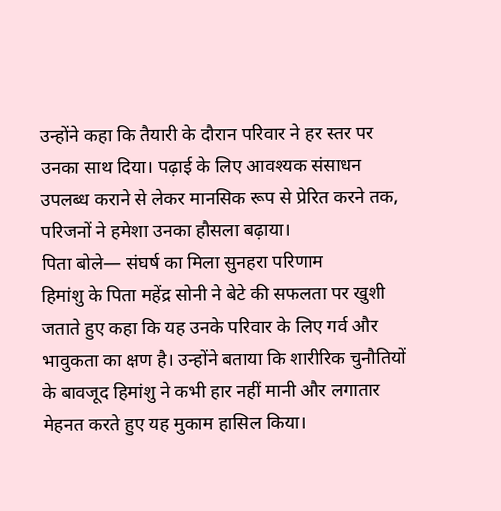उन्होंने कहा कि तैयारी के दौरान परिवार ने हर स्तर पर उनका साथ दिया। पढ़ाई के लिए आवश्यक संसाधन उपलब्ध कराने से लेकर मानसिक रूप से प्रेरित करने तक, परिजनों ने हमेशा उनका हौसला बढ़ाया।
पिता बोले— संघर्ष का मिला सुनहरा परिणाम
हिमांशु के पिता महेंद्र सोनी ने बेटे की सफलता पर खुशी जताते हुए कहा कि यह उनके परिवार के लिए गर्व और भावुकता का क्षण है। उन्होंने बताया कि शारीरिक चुनौतियों के बावजूद हिमांशु ने कभी हार नहीं मानी और लगातार मेहनत करते हुए यह मुकाम हासिल किया।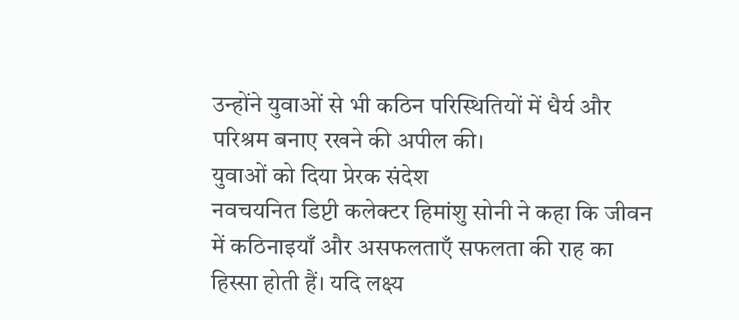उन्होंने युवाओं से भी कठिन परिस्थितियों में धैर्य और परिश्रम बनाए रखने की अपील की।
युवाओं को दिया प्रेरक संदेश
नवचयनित डिप्टी कलेक्टर हिमांशु सोनी ने कहा कि जीवन में कठिनाइयाँ और असफलताएँ सफलता की राह का हिस्सा होती हैं। यदि लक्ष्य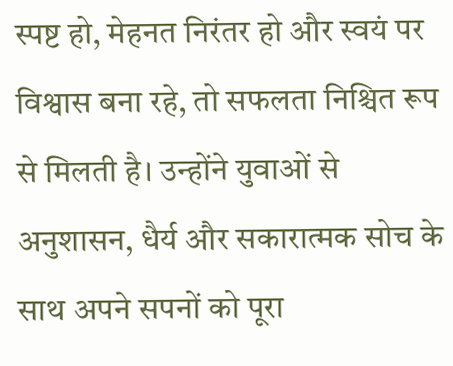स्पष्ट हो, मेहनत निरंतर हो और स्वयं पर विश्वास बना रहे, तो सफलता निश्चित रूप से मिलती है। उन्होंने युवाओं से अनुशासन, धैर्य और सकारात्मक सोच के साथ अपने सपनों को पूरा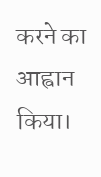करने का आह्वान किया।